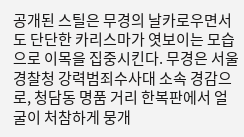공개된 스틸은 무경의 날카로우면서도 단단한 카리스마가 엿보이는 모습으로 이목을 집중시킨다. 무경은 서울경찰청 강력범죄수사대 소속 경감으로, 청담동 명품 거리 한복판에서 얼굴이 처참하게 뭉개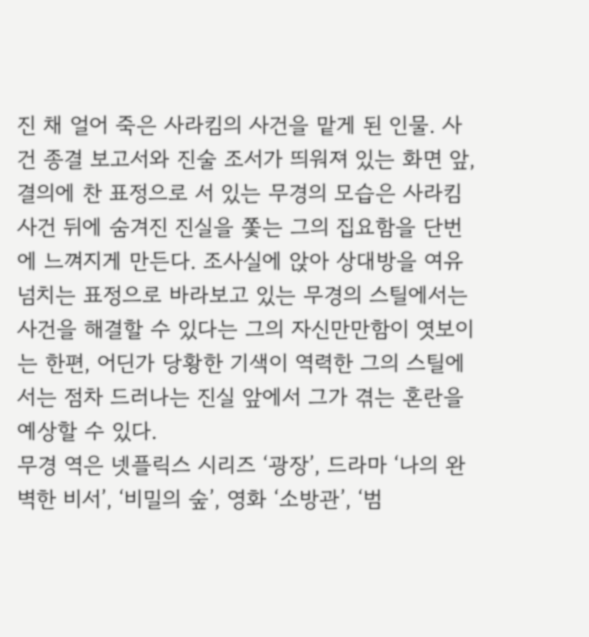진 채 얼어 죽은 사라킴의 사건을 맡게 된 인물. 사건 종결 보고서와 진술 조서가 띄워져 있는 화면 앞, 결의에 찬 표정으로 서 있는 무경의 모습은 사라킴 사건 뒤에 숨겨진 진실을 쫓는 그의 집요함을 단번에 느껴지게 만든다. 조사실에 앉아 상대방을 여유 넘치는 표정으로 바라보고 있는 무경의 스틸에서는 사건을 해결할 수 있다는 그의 자신만만함이 엿보이는 한편, 어딘가 당황한 기색이 역력한 그의 스틸에서는 점차 드러나는 진실 앞에서 그가 겪는 혼란을 예상할 수 있다.
무경 역은 넷플릭스 시리즈 ‘광장’, 드라마 ‘나의 완벽한 비서’, ‘비밀의 숲’, 영화 ‘소방관’, ‘범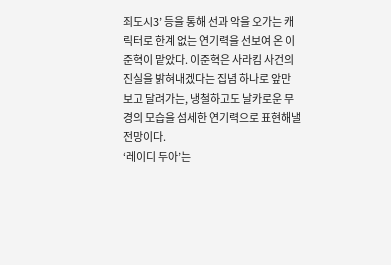죄도시3’ 등을 통해 선과 악을 오가는 캐릭터로 한계 없는 연기력을 선보여 온 이준혁이 맡았다. 이준혁은 사라킴 사건의 진실을 밝혀내겠다는 집념 하나로 앞만 보고 달려가는, 냉철하고도 날카로운 무경의 모습을 섬세한 연기력으로 표현해낼 전망이다.
‘레이디 두아’는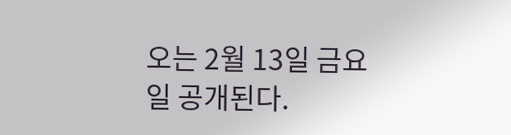오는 2월 13일 금요일 공개된다.